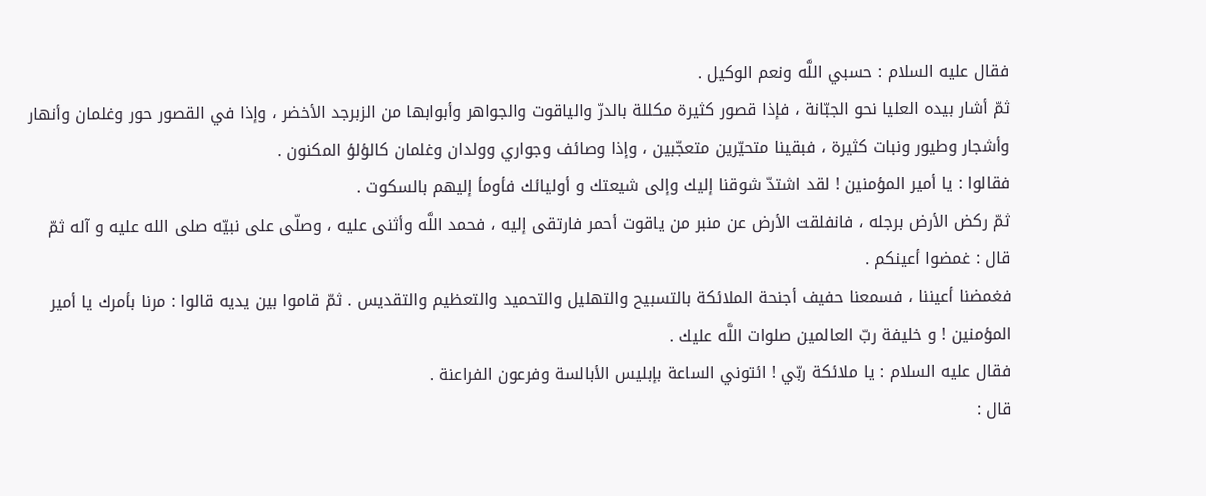فقال عليه السلام : حسبي اللَّه ونعم الوكيل .
ثمّ أشار بيده العليا نحو الجبّانة ، فإذا قصور كثيرة مكللة بالدرّ والياقوت والجواهر وأبوابها من الزبرجد الأخضر ، وإذا في القصور حور وغلمان وأنهار وأشجار وطيور ونبات كثيرة ، فبقينا متحيّرين متعجّبين ، وإذا وصائف وجواري وولدان وغلمان كالؤلؤ المكنون .
فقالوا : يا أمير المؤمنين ! لقد اشتدّ شوقنا إليك وإلى شيعتك و أوليائك فأومأ إليهم بالسكوت .
ثمّ ركض الأرض برجله ، فانفلقت الأرض عن منبر من ياقوت أحمر فارتقى إليه ، فحمد اللَّه وأثنى عليه ، وصلّى على نبيّه صلى الله عليه و آله ثمّ قال : غمضوا أعينكم .
فغمضنا أعيننا ، فسمعنا حفيف أجنحة الملائكة بالتسبيح والتهليل والتحميد والتعظيم والتقديس . ثمّ قاموا بين يديه قالوا : مرنا بأمرك يا أمير المؤمنين ! و خليفة ربّ العالمين صلوات اللَّه عليك .
فقال عليه السلام : يا ملائكة ربّي ! ائتوني الساعة بإبليس الأبالسة وفرعون الفراعنة .
قال :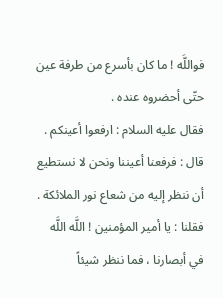فواللَّه ! ما كان بأسرع من طرفة عين حتّى أحضروه عنده .
فقال عليه السلام : ارفعوا أعينكم .
قال : فرفعنا أعيننا ونحن لا نستطيع أن ننظر إليه من شعاع نور الملائكة .
فقلنا : يا أمير المؤمنين ! اللَّه اللَّه في أبصارنا ، فما ننظر شيئاً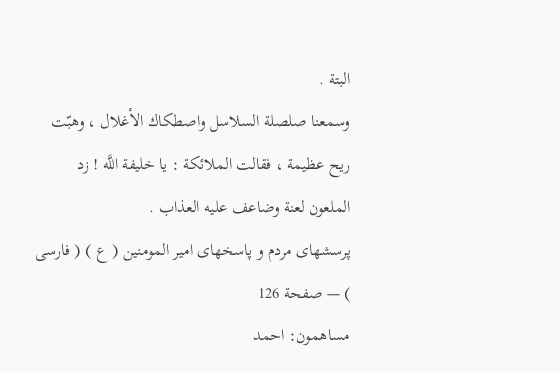البتة .
وسمعنا صلصلة السلاسل واصطكاك الأغلال ، وهبّت ريح عظيمة ، فقالت الملائكة : يا خليفة اللَّه ! زد الملعون لعنة وضاعف عليه العذاب .
پرسشهاى مردم و پاسخهاى امير المومنين ( ع ) ( فارسى ) — صفحة 126
مساهمون: احمد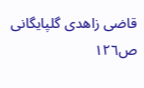قاضى زاهدى گلپايگانى
ص١٢٦